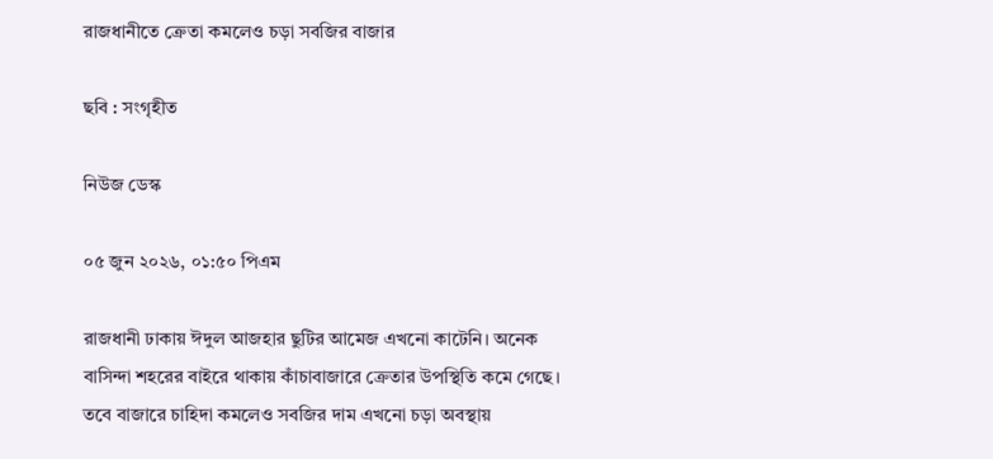রাজধানীতে ক্রেতা কমলেও চড়া সবজির বাজার

ছবি : সংগৃহীত

নিউজ ডেস্ক

০৫ জুন ২০২৬, ০১:৫০ পিএম

রাজধানী ঢাকায় ঈদুল আজহার ছুটির আমেজ এখনো কাটেনি। অনেক বাসিন্দা শহরের বাইরে থাকায় কাঁচাবাজারে ক্রেতার উপস্থিতি কমে গেছে। তবে বাজারে চাহিদা কমলেও সবজির দাম এখনো চড়া অবস্থায়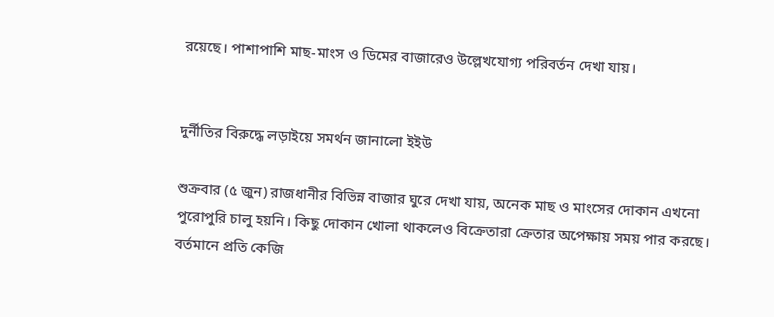রয়েছে। পাশাপাশি মাছ-মাংস ও ডিমের বাজারেও উল্লেখযোগ্য পরিবর্তন দেখা যায়।


দুর্নীতির বিরুদ্ধে লড়াইয়ে সমর্থন জানালো ইইউ

শুক্রবার (৫ জুন) রাজধানীর বিভিন্ন বাজার ঘুরে দেখা যায়, অনেক মাছ ও মাংসের দোকান এখনো পুরোপুরি চালু হয়নি। কিছু দোকান খোলা থাকলেও বিক্রেতারা ক্রেতার অপেক্ষায় সময় পার করছে। বর্তমানে প্রতি কেজি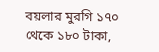বয়লার মুরগি ১৭০ থেকে ১৮০ টাকা,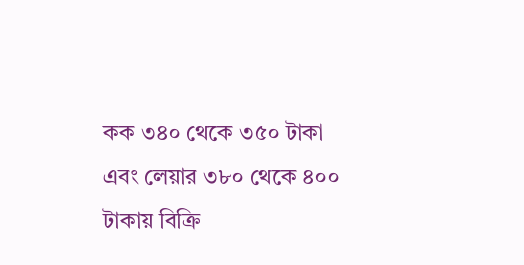কক ৩৪০ থেকে ৩৫০ টাকা এবং লেয়ার ৩৮০ থেকে ৪০০ টাকায় বিক্রি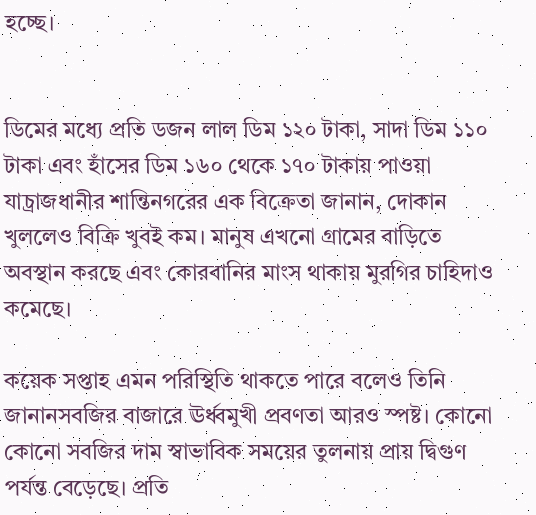হচ্ছে।


ডিমের মধ্যে প্রতি ডজন লাল ডিম ১২০ টাকা, সাদা ডিম ১১০ টাকা এবং হাঁসের ডিম ১৬০ থেকে ১৭০ টাকায় পাওয়া যাচ্রাজধানীর শান্তিনগরের এক বিক্রেতা জানান, দোকান খুললেও বিক্রি খুবই কম। মানুষ এখনো গ্রামের বাড়িতে অবস্থান করছে এবং কোরবানির মাংস থাকায় মুরগির চাহিদাও কমেছে।

কয়েক সপ্তাহ এমন পরিস্থিতি থাকতে পারে বলেও তিনি জানানসবজির বাজারে ঊর্ধ্বমুখী প্রবণতা আরও স্পষ্ট। কোনো কোনো সবজির দাম স্বাভাবিক সময়ের তুলনায় প্রায় দ্বিগুণ পর্যন্ত বেড়েছে। প্রতি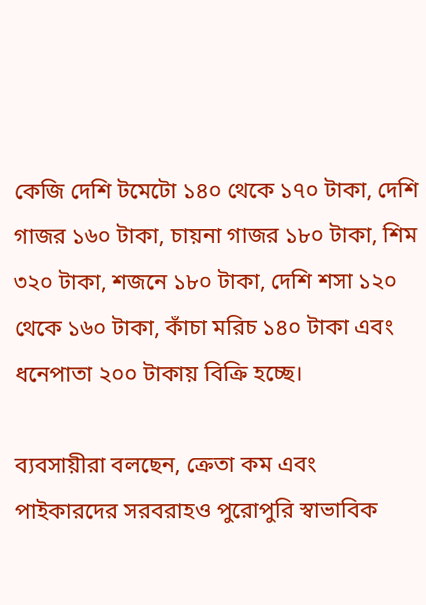কেজি দেশি টমেটো ১৪০ থেকে ১৭০ টাকা, দেশি গাজর ১৬০ টাকা, চায়না গাজর ১৮০ টাকা, শিম ৩২০ টাকা, শজনে ১৮০ টাকা, দেশি শসা ১২০ থেকে ১৬০ টাকা, কাঁচা মরিচ ১৪০ টাকা এবং ধনেপাতা ২০০ টাকায় বিক্রি হচ্ছে।

ব্যবসায়ীরা বলছেন, ক্রেতা কম এবং পাইকারদের সরবরাহও পুরোপুরি স্বাভাবিক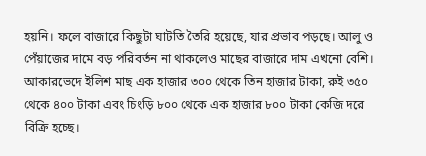হয়নি। ফলে বাজারে কিছুটা ঘাটতি তৈরি হয়েছে, যার প্রভাব পড়ছে। আলু ও পেঁয়াজের দামে বড় পরিবর্তন না থাকলেও মাছের বাজারে দাম এখনো বেশি। আকারভেদে ইলিশ মাছ এক হাজার ৩০০ থেকে তিন হাজার টাকা, রুই ৩৫০ থেকে ৪০০ টাকা এবং চিংড়ি ৮০০ থেকে এক হাজার ৮০০ টাকা কেজি দরে বিক্রি হচ্ছে।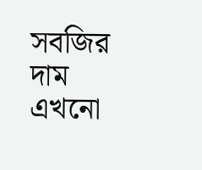সবজির দাম এখনো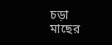চড়া
মাছের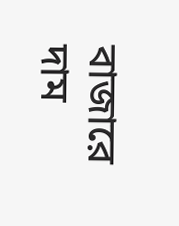বাজারে দাম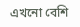এখনো বেশি